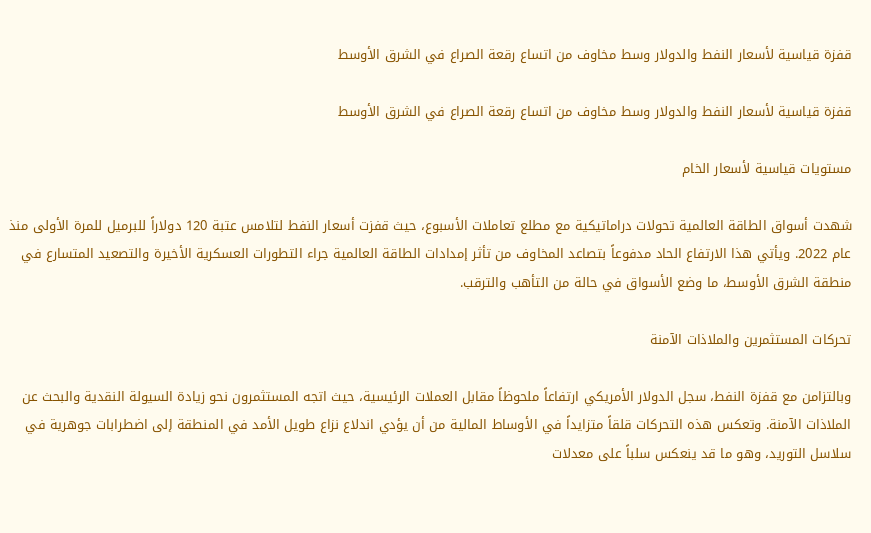قفزة قياسية لأسعار النفط والدولار وسط مخاوف من اتساع رقعة الصراع في الشرق الأوسط

قفزة قياسية لأسعار النفط والدولار وسط مخاوف من اتساع رقعة الصراع في الشرق الأوسط

مستويات قياسية لأسعار الخام

شهدت أسواق الطاقة العالمية تحولات دراماتيكية مع مطلع تعاملات الأسبوع، حيث قفزت أسعار النفط لتلامس عتبة 120 دولاراً للبرميل للمرة الأولى منذ عام 2022. ويأتي هذا الارتفاع الحاد مدفوعاً بتصاعد المخاوف من تأثر إمدادات الطاقة العالمية جراء التطورات العسكرية الأخيرة والتصعيد المتسارع في منطقة الشرق الأوسط، ما وضع الأسواق في حالة من التأهب والترقب.

تحركات المستثمرين والملاذات الآمنة

وبالتزامن مع قفزة النفط، سجل الدولار الأمريكي ارتفاعاً ملحوظاً مقابل العملات الرئيسية، حيث اتجه المستثمرون نحو زيادة السيولة النقدية والبحث عن الملاذات الآمنة. وتعكس هذه التحركات قلقاً متزايداً في الأوساط المالية من أن يؤدي اندلاع نزاع طويل الأمد في المنطقة إلى اضطرابات جوهرية في سلاسل التوريد، وهو ما قد ينعكس سلباً على معدلات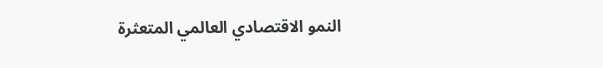النمو الاقتصادي العالمي المتعثرة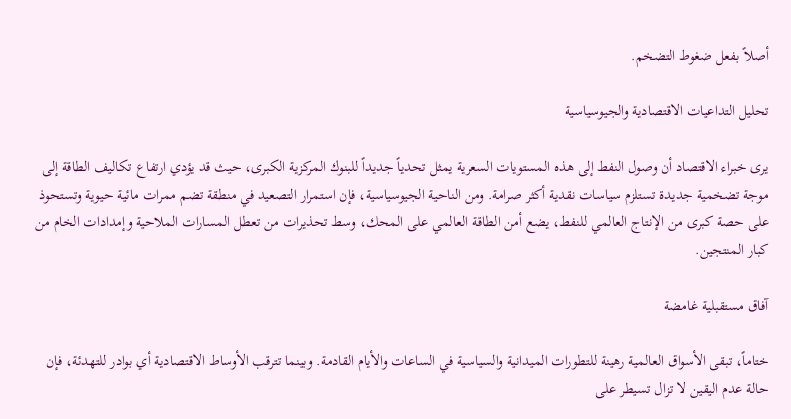أصلاً بفعل ضغوط التضخم.

تحليل التداعيات الاقتصادية والجيوسياسية

يرى خبراء الاقتصاد أن وصول النفط إلى هذه المستويات السعرية يمثل تحدياً جديداً للبنوك المركزية الكبرى، حيث قد يؤدي ارتفاع تكاليف الطاقة إلى موجة تضخمية جديدة تستلزم سياسات نقدية أكثر صرامة. ومن الناحية الجيوسياسية، فإن استمرار التصعيد في منطقة تضم ممرات مائية حيوية وتستحوذ على حصة كبرى من الإنتاج العالمي للنفط، يضع أمن الطاقة العالمي على المحك، وسط تحذيرات من تعطل المسارات الملاحية وإمدادات الخام من كبار المنتجين.

آفاق مستقبلية غامضة

ختاماً، تبقى الأسواق العالمية رهينة للتطورات الميدانية والسياسية في الساعات والأيام القادمة. وبينما تترقب الأوساط الاقتصادية أي بوادر للتهدئة، فإن حالة عدم اليقين لا تزال تسيطر على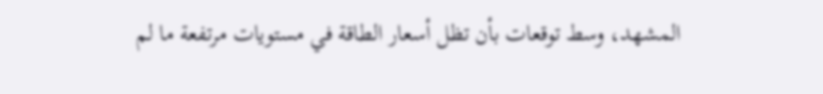المشهد، وسط توقعات بأن تظل أسعار الطاقة في مستويات مرتفعة ما لم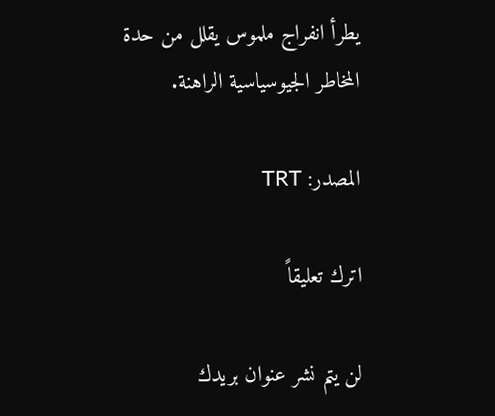يطرأ انفراج ملموس يقلل من حدة المخاطر الجيوسياسية الراهنة.

المصدر: TRT

اترك تعليقاً

لن يتم نشر عنوان بريدك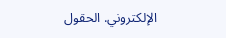الإلكتروني. الحقول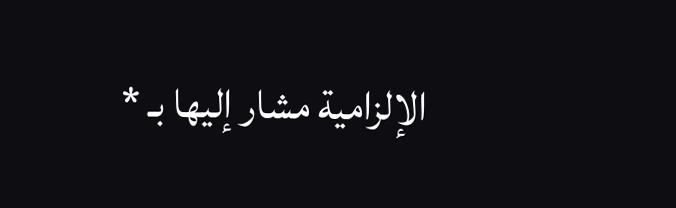الإلزامية مشار إليها بـ *